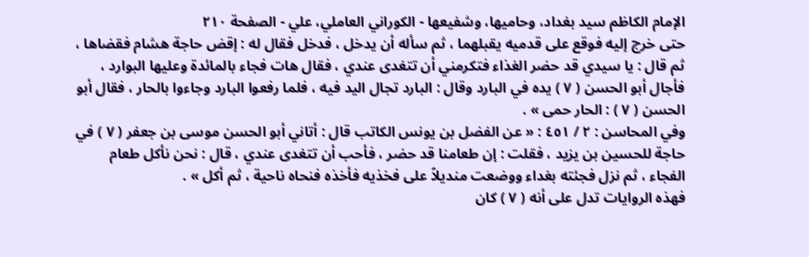الإمام الكاظم سيد بغداد، وحاميها، وشفيعها - الكوراني العاملي، علي - الصفحة ٢١٠
حتى خرج إليه فوقع على قدميه يقبلهما ، ثم سأله أن يدخل ، فدخل فقال له : إقض حاجة هشام فقضاها ، ثم قال : يا سيدي قد حضر الغذاء فتكرمني أن تتغدى عندي ، فقال هات فجاء بالمائدة وعليها البوارد ، فأجال أبو الحسن ( ٧ ) يده في البارد وقال : البارد تجال اليد فيه ، فلما رفعوا البارد وجاءوا بالحار ، فقال أبو الحسن ( ٧ ) : الحار حمى » .
وفي المحاسن : ٢ / ٤٥١ : « عن الفضل بن يونس الكاتب قال : أتاني أبو الحسن موسى بن جعفر ( ٧ ) في حاجة للحسين بن يزيد ، فقلت : إن طعامنا قد حضر ، فأحب أن تتغدى عندي ، قال : نحن نأكل طعام الفجاء ، ثم نزل فجئته بغداء ووضعت منديلاً على فخذيه فأخذه فنحاه ناحية ، ثم أكل » .
فهذه الروايات تدل على أنه ( ٧ ) كان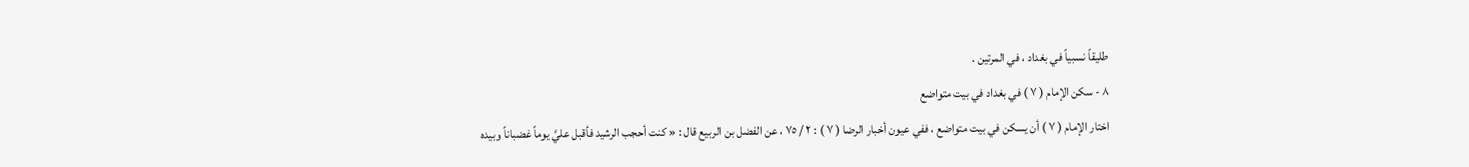طليقاً نسبياً في بغداد ، في المرتين .
٨ - سكن الإمام ( ٧ ) في بغداد في بيت متواضع
اختار الإمام ( ٧ ) أن يسكن في بيت متواضع ، ففي عيون أخبار الرضا ( ٧ ) : ٢ / ٧٥ ، عن الفضل بن الربيع قال : « كنت أحجب الرشيد فأقبل عليَّ يوماً غضباناً وبيده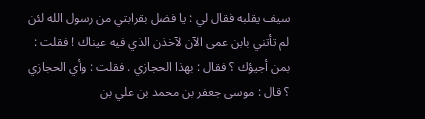سيف يقلبه فقال لي : يا فضل بقرابتي من رسول الله لئن لم تأتني بابن عمى الآن لآخذن الذي فيه عيناك ! فقلت : بمن أجيؤك ؟ فقال : بهذا الحجازي . فقلت : وأي الحجازي ؟ قال : موسى جعفر بن محمد بن علي بن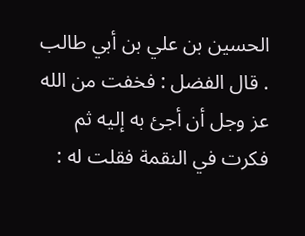الحسين بن علي بن أبي طالب . قال الفضل : فخفت من الله عز وجل أن أجئ به إليه ثم فكرت في النقمة فقلت له :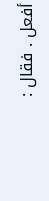أفعل . فقال :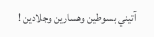آتيني بسوطين وهسارين وجلادين !